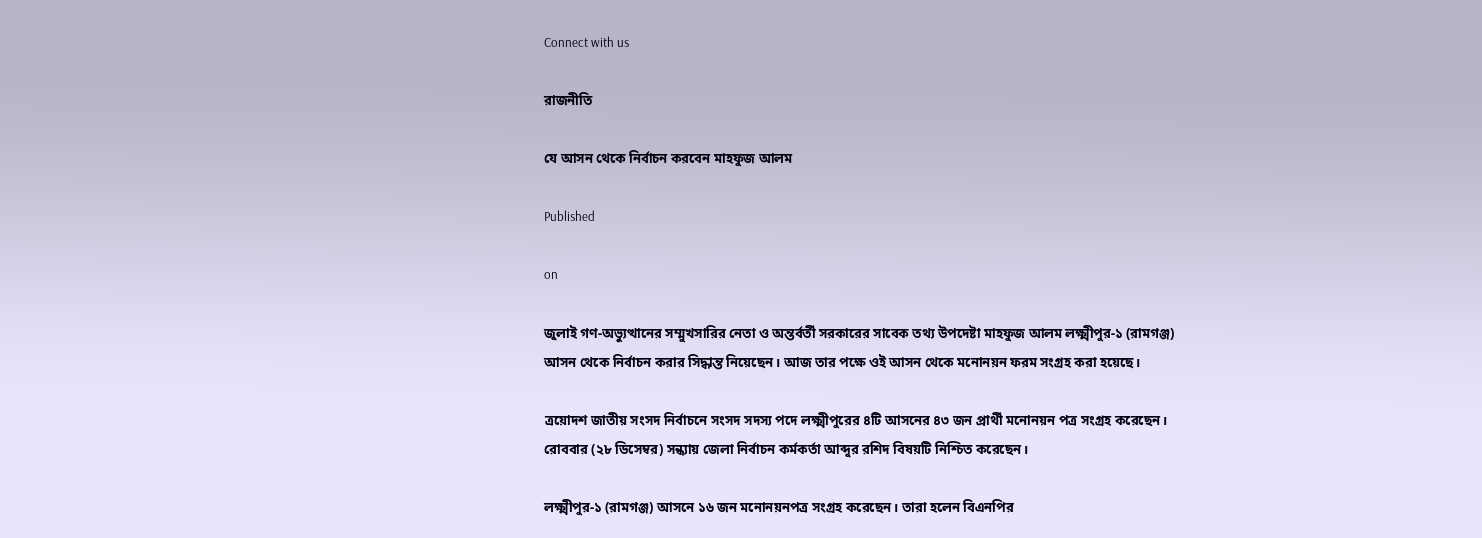Connect with us

রাজনীতি

যে আসন থেকে নির্বাচন করবেন মাহফুজ আলম

Published

on

জুলাই গণ-অভ্যুত্থানের সম্মুখসারির নেতা ও অন্তর্বর্তী সরকারের সাবেক তথ্য উপদেষ্টা মাহফুজ আলম লক্ষ্মীপুর-১ (রামগঞ্জ) আসন থেকে নির্বাচন করার সিদ্ধান্ত নিয়েছেন। আজ তার পক্ষে ওই আসন থেকে মনোনয়ন ফরম সংগ্রহ করা হয়েছে।

ত্রয়োদশ জাতীয় সংসদ নির্বাচনে সংসদ সদস্য পদে লক্ষ্মীপুরের ৪টি আসনের ৪৩ জন প্রার্থী মনোনয়ন পত্র সংগ্রহ করেছেন। রোববার (২৮ ডিসেম্বর) সন্ধ্যায় জেলা নির্বাচন কর্মকর্তা আব্দুর রশিদ বিষয়টি নিশ্চিত করেছেন।

লক্ষ্মীপুর-১ (রামগঞ্জ) আসনে ১৬ জন মনোনয়নপত্র সংগ্রহ করেছেন। তারা হলেন বিএনপির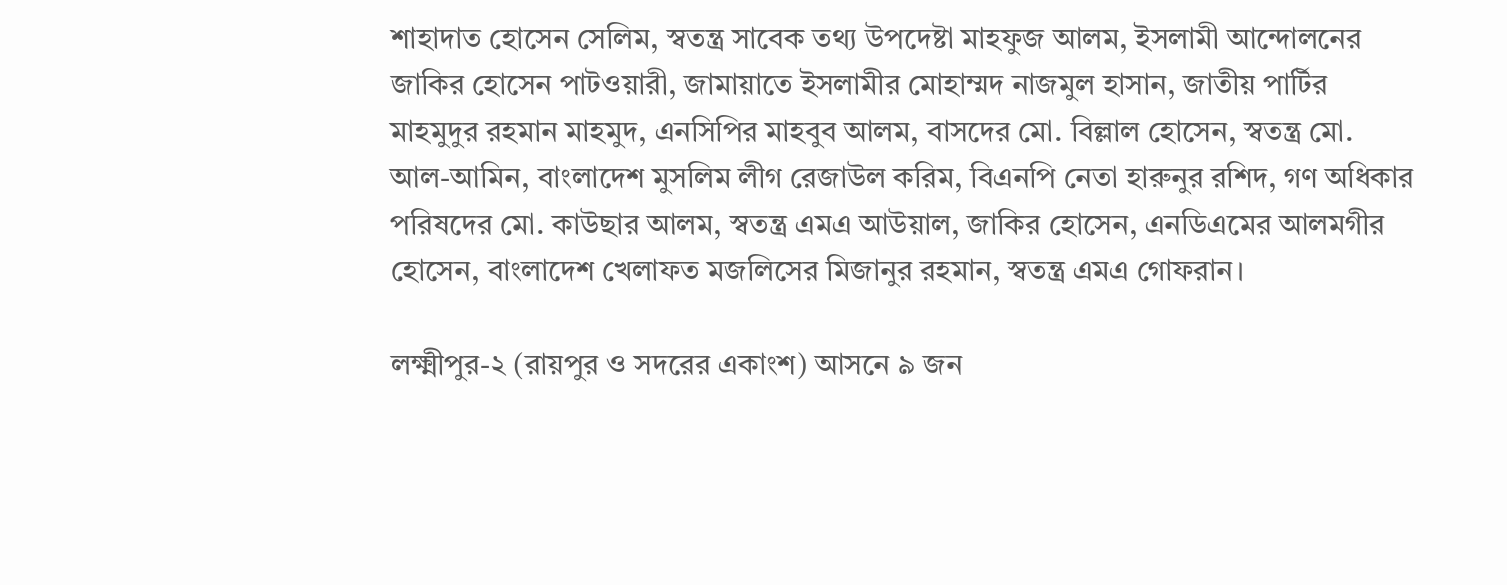শাহাদাত হোসেন সেলিম, স্বতন্ত্র সাবেক তথ্য উপদেষ্টা মাহফুজ আলম, ইসলামী আন্দোলনের জাকির হোসেন পাটওয়ারী, জামায়াতে ইসলামীর মোহাম্মদ নাজমুল হাসান, জাতীয় পার্টির মাহমুদুর রহমান মাহমুদ, এনসিপির মাহবুব আলম, বাসদের মো. বিল্লাল হোসেন, স্বতন্ত্র মো. আল-আমিন, বাংলাদেশ মুসলিম লীগ রেজাউল করিম, বিএনপি নেতা হারুনুর রশিদ, গণ অধিকার পরিষদের মো. কাউছার আলম, স্বতন্ত্র এমএ আউয়াল, জাকির হোসেন, এনডিএমের আলমগীর হোসেন, বাংলাদেশ খেলাফত মজলিসের মিজানুর রহমান, স্বতন্ত্র এমএ গোফরান।

লক্ষ্মীপুর-২ (রায়পুর ও সদরের একাংশ) আসনে ৯ জন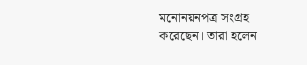মনোনয়নপত্র সংগ্রহ করেছেন। তারা হলেন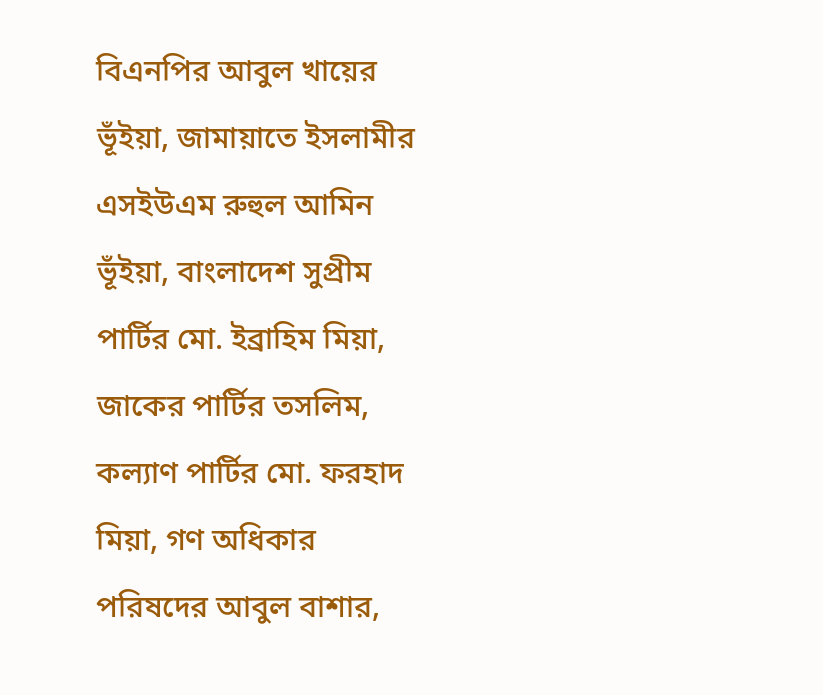বিএনপির আবুল খায়ের ভূঁইয়া, জামায়াতে ইসলামীর এসইউএম রুহুল আমিন ভূঁইয়া, বাংলাদেশ সুপ্রীম পার্টির মো. ইব্রাহিম মিয়া, জাকের পার্টির তসলিম, কল্যাণ পার্টির মো. ফরহাদ মিয়া, গণ অধিকার পরিষদের আবুল বাশার,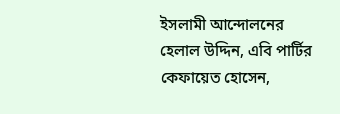ইসলামী আন্দোলনের হেলাল উদ্দিন, এবি পার্টির কেফায়েত হোসেন,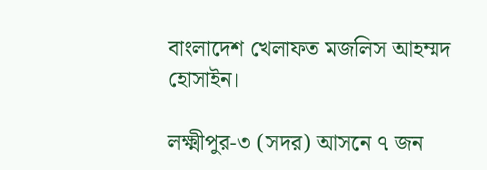বাংলাদেশ খেলাফত মজলিস আহম্মদ হোসাইন।

লক্ষ্মীপুর-৩ (সদর) আসনে ৭ জন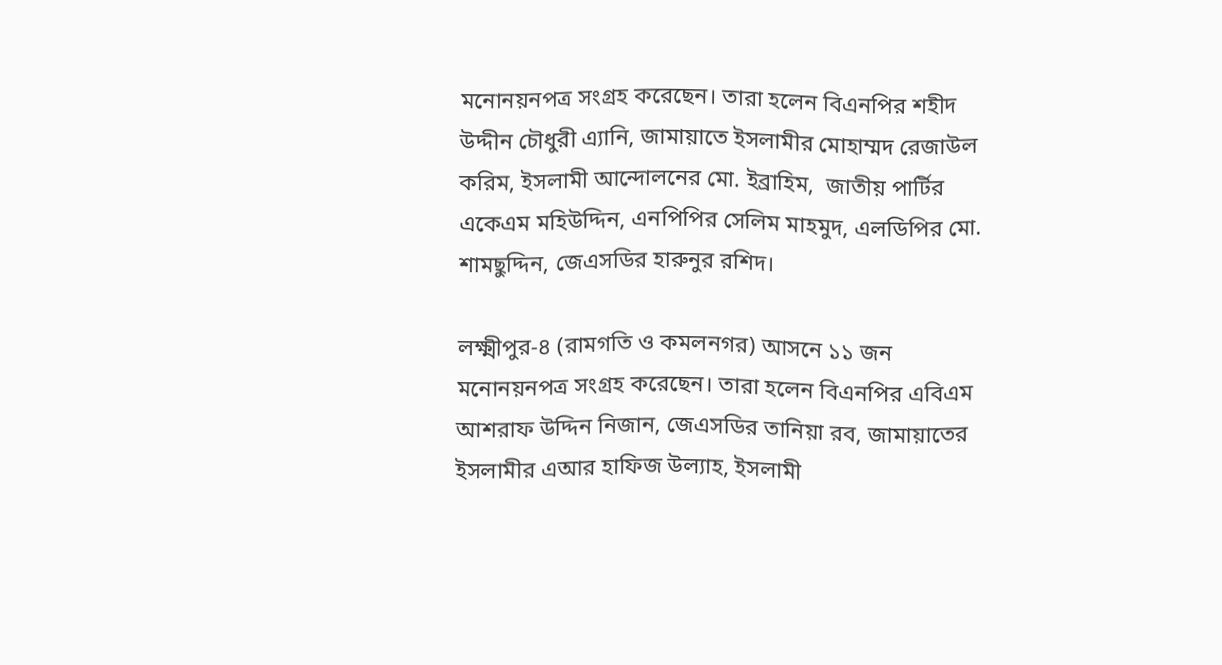মনোনয়নপত্র সংগ্রহ করেছেন। তারা হলেন বিএনপির শহীদ উদ্দীন চৌধুরী এ্যানি, জামায়াতে ইসলামীর মোহাম্মদ রেজাউল করিম, ইসলামী আন্দোলনের মো. ইব্রাহিম,  জাতীয় পার্টির একেএম মহিউদ্দিন, এনপিপির সেলিম মাহমুদ, এলডিপির মো. শামছুদ্দিন, জেএসডির হারুনুর রশিদ।

লক্ষ্মীপুর-৪ (রামগতি ও কমলনগর) আসনে ১১ জন মনোনয়নপত্র সংগ্রহ করেছেন। তারা হলেন বিএনপির এবিএম আশরাফ উদ্দিন নিজান, জেএসডির তানিয়া রব, জামায়াতের ইসলামীর এআর হাফিজ উল্যাহ, ইসলামী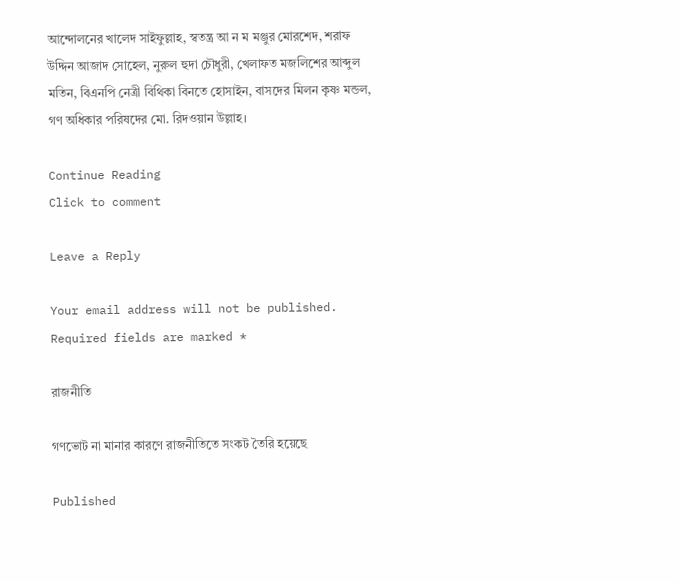আন্দোলনের খালেদ সাইফুল্লাহ, স্বতন্ত্র আ ন ম মঞ্জুর মোরশেদ, শরাফ উদ্দিন আজাদ সোহেল, নুরুল হুদা চৌধুরী, খেলাফত মজলিশের আব্দুল মতিন, বিএনপি নেত্রী বিথিকা বিনতে হোসাইন, বাসদের মিলন কৃষ্ণ মন্ডল, গণ অধিকার পরিষদের মো. রিদওয়ান উল্লাহ।

Continue Reading
Click to comment

Leave a Reply

Your email address will not be published. Required fields are marked *

রাজনীতি

গণভোট না মানার কারণে রাজনীতিতে সংকট তৈরি হয়েছে

Published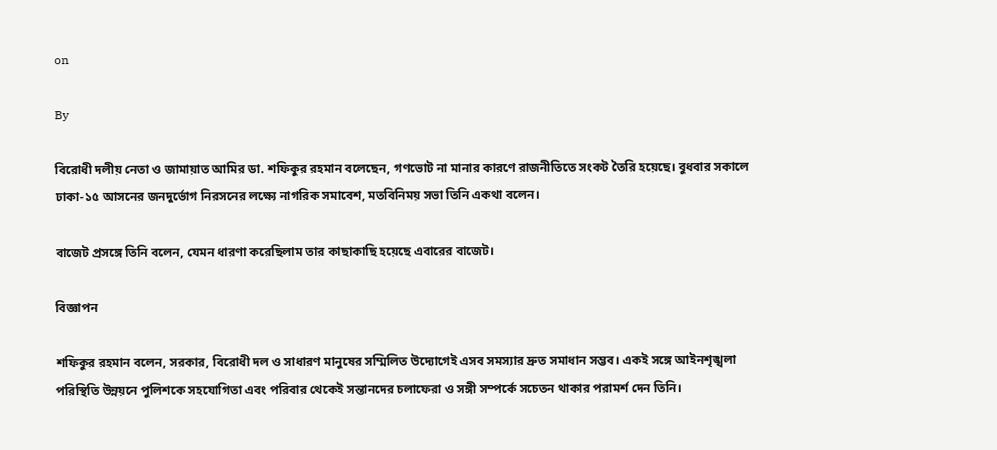on

By

বিরোধী দলীয় নেতা ও জামায়াত আমির ডা. শফিকুর রহমান বলেছেন, গণভোট না মানার কারণে রাজনীতিতে সংকট তৈরি হয়েছে। বুধবার সকালে ঢাকা-১৫ আসনের জনদুর্ভোগ নিরসনের লক্ষ্যে নাগরিক সমাবেশ, মতবিনিময় সভা তিনি একথা বলেন।

বাজেট প্রসঙ্গে তিনি বলেন, যেমন ধারণা করেছিলাম তার কাছাকাছি হয়েছে এবারের বাজেট।

বিজ্ঞাপন

শফিকুর রহমান বলেন, সরকার, বিরোধী দল ও সাধারণ মানুষের সম্মিলিত উদ্যোগেই এসব সমস্যার দ্রুত সমাধান সম্ভব। একই সঙ্গে আইনশৃঙ্খলা পরিস্থিতি উন্নয়নে পুলিশকে সহযোগিতা এবং পরিবার থেকেই সন্তানদের চলাফেরা ও সঙ্গী সম্পর্কে সচেতন থাকার পরামর্শ দেন তিনি।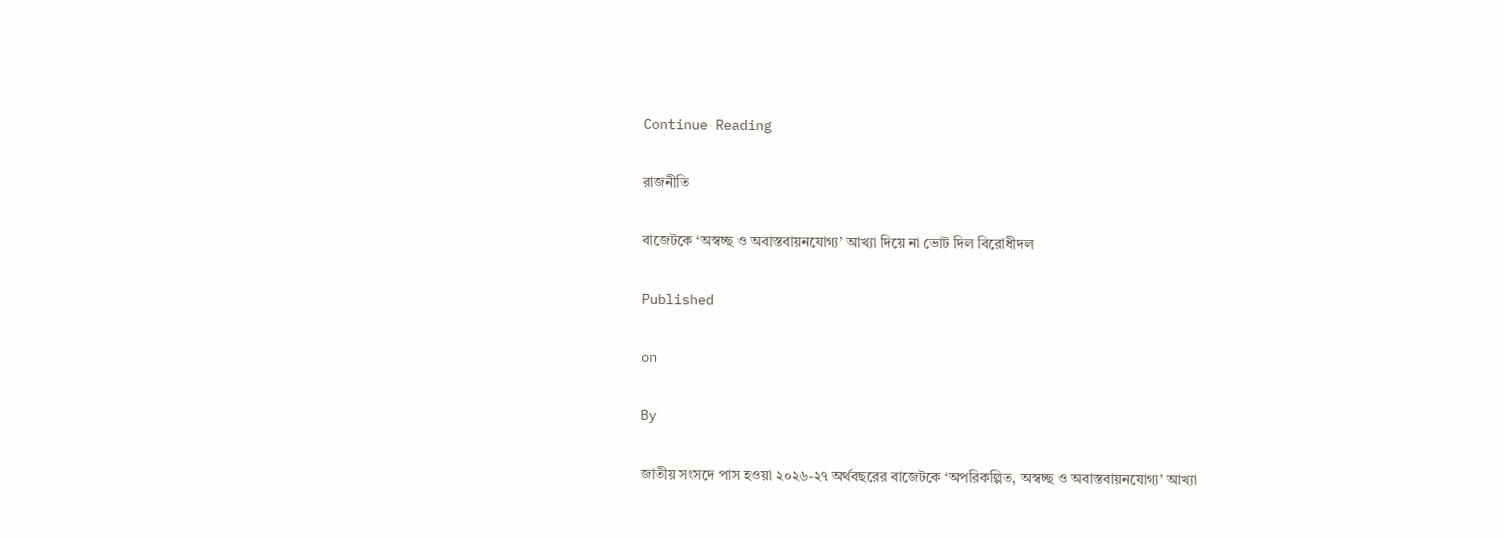Continue Reading

রাজনীতি

বাজেটকে ‘অস্বচ্ছ ও অবাস্তবায়নযোগ্য’ আখ্যা দিয়ে না ভোট দিল বিরোধীদল

Published

on

By

জাতীয় সংসদে পাস হওয়া ২০২৬-২৭ অর্থবছরের বাজেটকে ‘অপরিকল্পিত, অস্বচ্ছ ও অবাস্তবায়নযোগ্য’ আখ্যা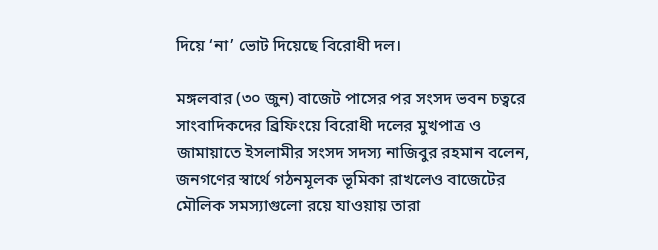দিয়ে ‘না’ ভোট দিয়েছে বিরোধী দল।

মঙ্গলবার (৩০ জুন) বাজেট পাসের পর সংসদ ভবন চত্বরে সাংবাদিকদের ব্রিফিংয়ে বিরোধী দলের মুখপাত্র ও জামায়াতে ইসলামীর সংসদ সদস্য নাজিবুর রহমান বলেন, জনগণের স্বার্থে গঠনমূলক ভূমিকা রাখলেও বাজেটের মৌলিক সমস্যাগুলো রয়ে যাওয়ায় তারা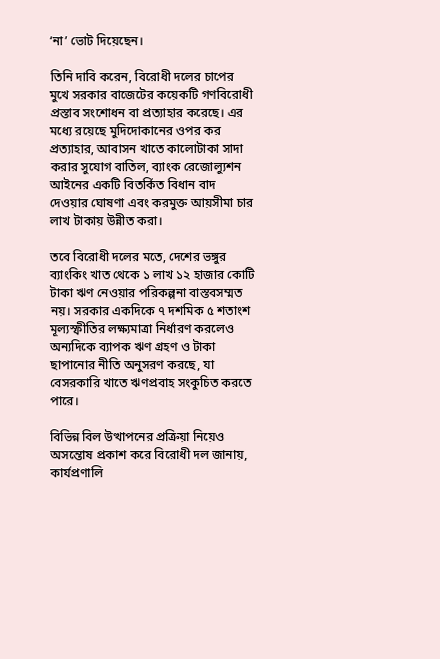‘না’ ভোট দিয়েছেন।

তিনি দাবি করেন, বিরোধী দলের চাপের মুখে সরকার বাজেটের কয়েকটি গণবিরোধী প্রস্তাব সংশোধন বা প্রত্যাহার করেছে। এর মধ্যে রয়েছে মুদিদোকানের ওপর কর প্রত্যাহার, আবাসন খাতে কালোটাকা সাদা করার সুযোগ বাতিল, ব্যাংক রেজোল্যুশন আইনের একটি বিতর্কিত বিধান বাদ দেওয়ার ঘোষণা এবং করমুক্ত আয়সীমা চার লাখ টাকায় উন্নীত করা।

তবে বিরোধী দলের মতে, দেশের ভঙ্গুর ব্যাংকিং খাত থেকে ১ লাখ ১২ হাজার কোটি টাকা ঋণ নেওয়ার পরিকল্পনা বাস্তবসম্মত নয়। সরকার একদিকে ৭ দশমিক ৫ শতাংশ মূল্যস্ফীতির লক্ষ্যমাত্রা নির্ধারণ করলেও অন্যদিকে ব্যাপক ঋণ গ্রহণ ও টাকা ছাপানোর নীতি অনুসরণ করছে, যা বেসরকারি খাতে ঋণপ্রবাহ সংকুচিত করতে পারে।

বিভিন্ন বিল উত্থাপনের প্রক্রিয়া নিয়েও অসন্তোষ প্রকাশ করে বিরোধী দল জানায়, কার্যপ্রণালি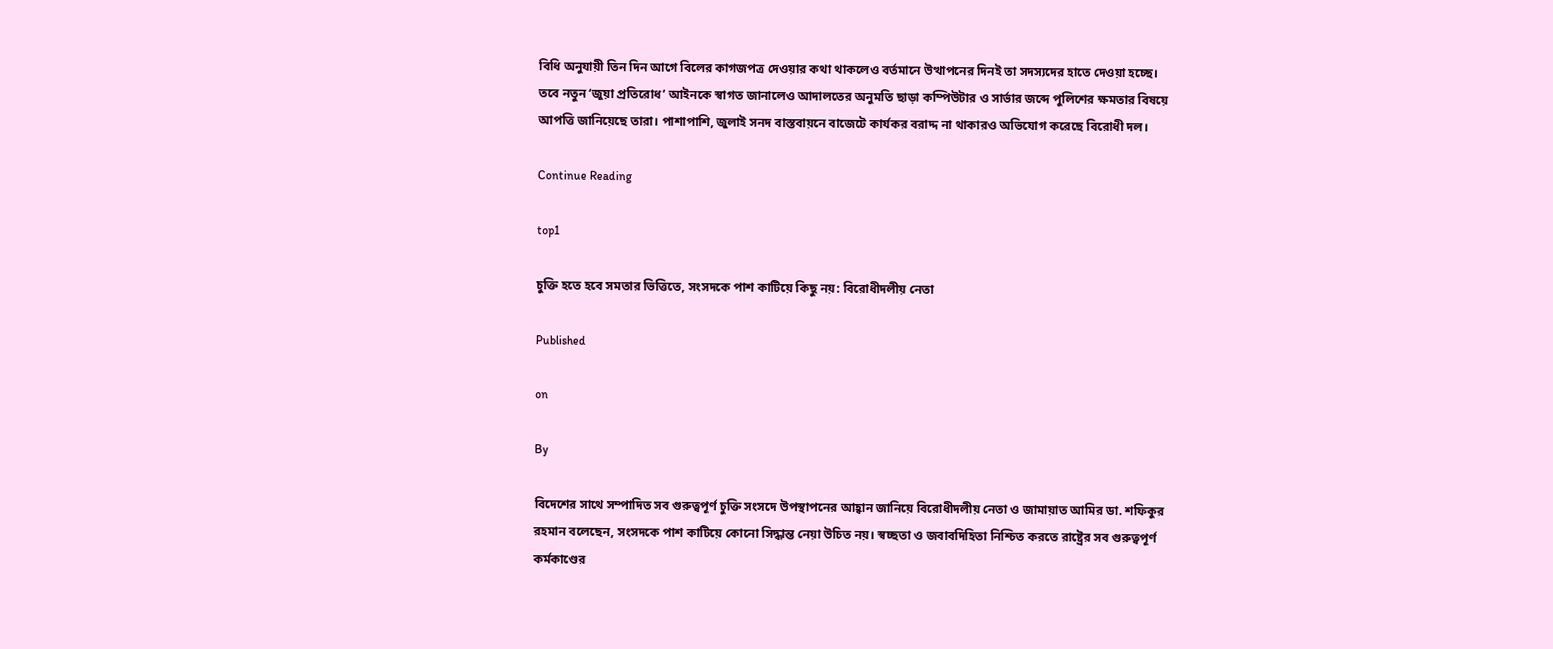বিধি অনুযায়ী তিন দিন আগে বিলের কাগজপত্র দেওয়ার কথা থাকলেও বর্তমানে উত্থাপনের দিনই তা সদস্যদের হাতে দেওয়া হচ্ছে। তবে নতুন ‘জুয়া প্রতিরোধ’ আইনকে স্বাগত জানালেও আদালতের অনুমতি ছাড়া কম্পিউটার ও সার্ভার জব্দে পুলিশের ক্ষমতার বিষয়ে আপত্তি জানিয়েছে তারা। পাশাপাশি, জুলাই সনদ বাস্তবায়নে বাজেটে কার্যকর বরাদ্দ না থাকারও অভিযোগ করেছে বিরোধী দল।

Continue Reading

top1

চুক্তি হতে হবে সমতার ভিত্তিতে, সংসদকে পাশ কাটিয়ে কিছু নয়: বিরোধীদলীয় নেতা

Published

on

By

বিদেশের সাথে সম্পাদিত সব গুরুত্বপূর্ণ চুক্তি সংসদে উপস্থাপনের আহ্বান জানিয়ে বিরোধীদলীয় নেতা ও জামায়াত আমির ডা. শফিকুর রহমান বলেছেন, সংসদকে পাশ কাটিয়ে কোনো সিদ্ধান্ত নেয়া উচিত নয়। স্বচ্ছতা ও জবাবদিহিতা নিশ্চিত করতে রাষ্ট্রের সব গুরুত্বপূর্ণ কর্মকাণ্ডের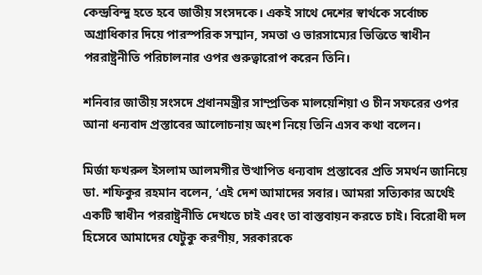কেন্দ্রবিন্দু হতে হবে জাতীয় সংসদকে। একই সাথে দেশের স্বার্থকে সর্বোচ্চ অগ্রাধিকার দিয়ে পারস্পরিক সম্মান, সমতা ও ভারসাম্যের ভিত্তিতে স্বাধীন পররাষ্ট্রনীতি পরিচালনার ওপর গুরুত্বারোপ করেন তিনি।

শনিবার জাতীয় সংসদে প্রধানমন্ত্রীর সাম্প্রতিক মালয়েশিয়া ও চীন সফরের ওপর আনা ধন্যবাদ প্রস্তাবের আলোচনায় অংশ নিয়ে তিনি এসব কথা বলেন।

মির্জা ফখরুল ইসলাম আলমগীর উত্থাপিত ধন্যবাদ প্রস্তাবের প্রতি সমর্থন জানিয়ে ডা. শফিকুর রহমান বলেন, ‘এই দেশ আমাদের সবার। আমরা সত্যিকার অর্থেই একটি স্বাধীন পররাষ্ট্রনীতি দেখতে চাই এবং তা বাস্তবায়ন করতে চাই। বিরোধী দল হিসেবে আমাদের যেটুকু করণীয়, সরকারকে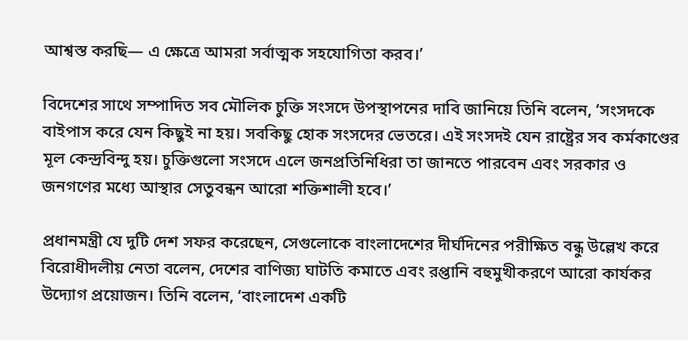আশ্বস্ত করছি— এ ক্ষেত্রে আমরা সর্বাত্মক সহযোগিতা করব।’

বিদেশের সাথে সম্পাদিত সব মৌলিক চুক্তি সংসদে উপস্থাপনের দাবি জানিয়ে তিনি বলেন, ‘সংসদকে বাইপাস করে যেন কিছুই না হয়। সবকিছু হোক সংসদের ভেতরে। এই সংসদই যেন রাষ্ট্রের সব কর্মকাণ্ডের মূল কেন্দ্রবিন্দু হয়। চুক্তিগুলো সংসদে এলে জনপ্রতিনিধিরা তা জানতে পারবেন এবং সরকার ও জনগণের মধ্যে আস্থার সেতুবন্ধন আরো শক্তিশালী হবে।’

প্রধানমন্ত্রী যে দুটি দেশ সফর করেছেন, সেগুলোকে বাংলাদেশের দীর্ঘদিনের পরীক্ষিত বন্ধু উল্লেখ করে বিরোধীদলীয় নেতা বলেন, দেশের বাণিজ্য ঘাটতি কমাতে এবং রপ্তানি বহুমুখীকরণে আরো কার্যকর উদ্যোগ প্রয়োজন। তিনি বলেন, ‘বাংলাদেশ একটি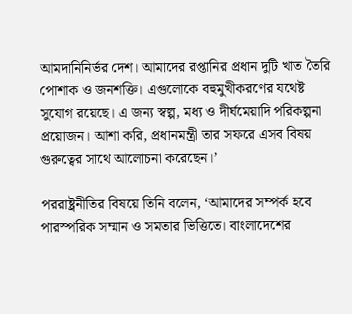আমদানিনির্ভর দেশ। আমাদের রপ্তানির প্রধান দুটি খাত তৈরি পোশাক ও জনশক্তি। এগুলোকে বহুমুখীকরণের যথেষ্ট সুযোগ রয়েছে। এ জন্য স্বল্প, মধ্য ও দীর্ঘমেয়াদি পরিকল্পনা প্রয়োজন। আশা করি, প্রধানমন্ত্রী তার সফরে এসব বিষয় গুরুত্বের সাথে আলোচনা করেছেন।’

পররাষ্ট্রনীতির বিষয়ে তিনি বলেন, ‘আমাদের সম্পর্ক হবে পারস্পরিক সম্মান ও সমতার ভিত্তিতে। বাংলাদেশের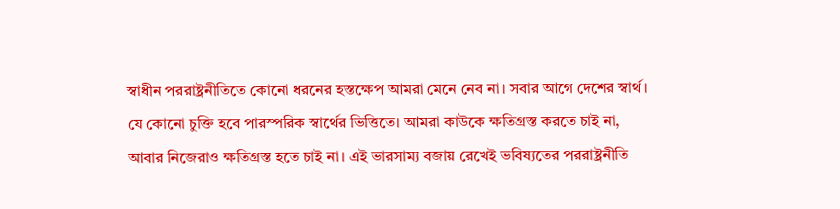স্বাধীন পররাষ্ট্রনীতিতে কোনো ধরনের হস্তক্ষেপ আমরা মেনে নেব না। সবার আগে দেশের স্বার্থ। যে কোনো চুক্তি হবে পারস্পরিক স্বার্থের ভিত্তিতে। আমরা কাউকে ক্ষতিগ্রস্ত করতে চাই না, আবার নিজেরাও ক্ষতিগ্রস্ত হতে চাই না। এই ভারসাম্য বজায় রেখেই ভবিষ্যতের পররাষ্ট্রনীতি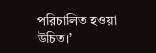পরিচালিত হওয়া উচিত।’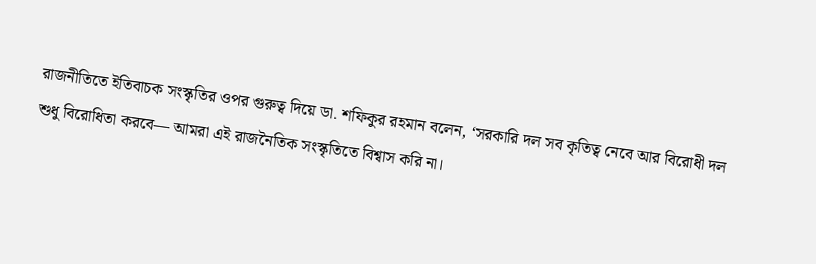রাজনীতিতে ইতিবাচক সংস্কৃতির ওপর গুরুত্ব দিয়ে ডা. শফিকুর রহমান বলেন, ‘সরকারি দল সব কৃতিত্ব নেবে আর বিরোধী দল শুধু বিরোধিতা করবে— আমরা এই রাজনৈতিক সংস্কৃতিতে বিশ্বাস করি না।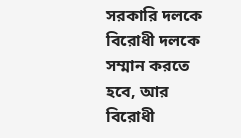সরকারি দলকে বিরোধী দলকে সম্মান করতে হবে, আর বিরোধী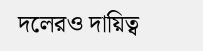দলেরও দায়িত্ব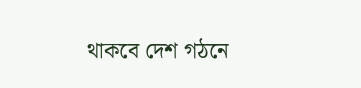থাকবে দেশ গঠনে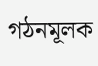গঠনমূলক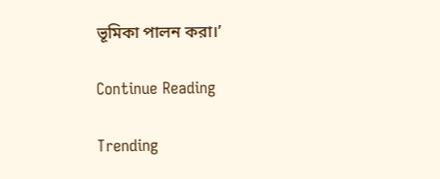ভূমিকা পালন করা।’

Continue Reading

Trending